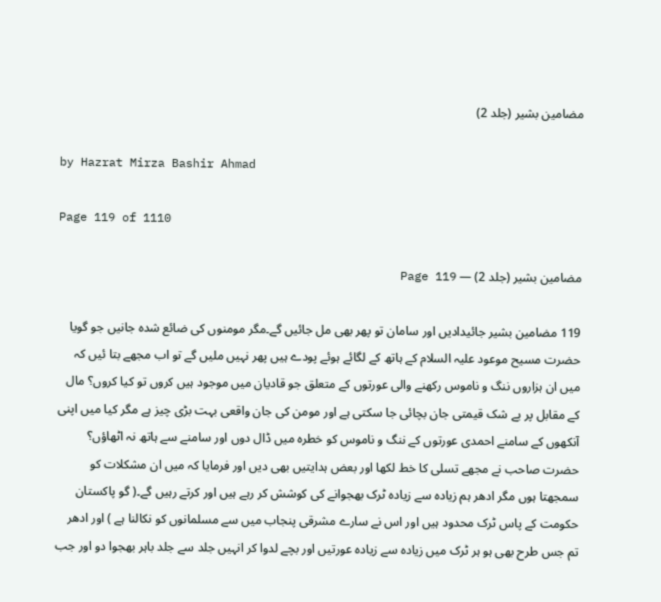مضامین بشیر (جلد 2)

by Hazrat Mirza Bashir Ahmad

Page 119 of 1110

مضامین بشیر (جلد 2) — Page 119

119 مضامین بشیر جائیدادیں اور سامان تو پھر بھی مل جائیں گے۔مگر مومنوں کی ضائع شدہ جانیں جو گویا حضرت مسیح موعود علیہ السلام کے ہاتھ کے لگائے ہوئے پودے ہیں پھر نہیں ملیں گے تو اب مجھے بتا ئیں کہ میں ان ہزاروں ننگ و ناموس رکھنے والی عورتوں کے متعلق جو قادیان میں موجود ہیں کروں تو کیا کروں؟ مال کے مقابل پر بے شک قیمتی جان بچائی جا سکتی ہے اور مومن کی جان واقعی بہت بڑی چیز ہے مگر کیا میں اپنی آنکھوں کے سامنے احمدی عورتوں کے ننگ و ناموس کو خطرہ میں ڈال دوں اور سامنے سے ہاتھ نہ اٹھاؤں؟ حضرت صاحب نے مجھے تسلی کا خط لکھا اور بعض ہدایتیں بھی دیں اور فرمایا کہ میں ان مشکلات کو سمجھتا ہوں مگر ادھر ہم زیادہ سے زیادہ ٹرک بھجوانے کی کوشش کر رہے ہیں اور کرتے رہیں گے۔( گو پاکستان حکومت کے پاس ٹرک محدود ہیں اور اس نے سارے مشرقی پنجاب میں سے مسلمانوں کو نکالنا ہے ) اور ادھر تم جس طرح بھی ہو ہر ٹرک میں زیادہ سے زیادہ عورتیں اور بچے لدوا کر انہیں جلد سے جلد باہر بھجوا دو اور جب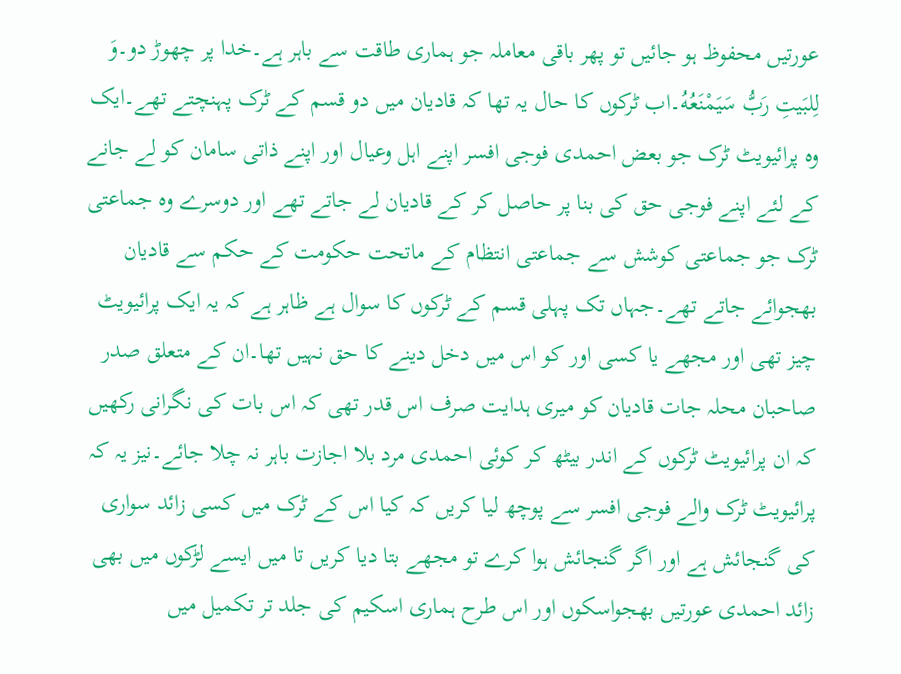عورتیں محفوظ ہو جائیں تو پھر باقی معاملہ جو ہماری طاقت سے باہر ہے۔خدا پر چھوڑ دو۔وَ لِلبَيتِ رَبُّ سَيَمْنَعُهُ۔اب ٹرکوں کا حال یہ تھا کہ قادیان میں دو قسم کے ٹرک پہنچتے تھے۔ایک وہ پرائیویٹ ٹرک جو بعض احمدی فوجی افسر اپنے اہل وعیال اور اپنے ذاتی سامان کو لے جانے کے لئے اپنے فوجی حق کی بنا پر حاصل کر کے قادیان لے جاتے تھے اور دوسرے وہ جماعتی ٹرک جو جماعتی کوشش سے جماعتی انتظام کے ماتحت حکومت کے حکم سے قادیان بھجوائے جاتے تھے۔جہاں تک پہلی قسم کے ٹرکوں کا سوال ہے ظاہر ہے کہ یہ ایک پرائیویٹ چیز تھی اور مجھے یا کسی اور کو اس میں دخل دینے کا حق نہیں تھا۔ان کے متعلق صدر صاحبان محلہ جات قادیان کو میری ہدایت صرف اس قدر تھی کہ اس بات کی نگرانی رکھیں کہ ان پرائیویٹ ٹرکوں کے اندر بیٹھ کر کوئی احمدی مرد بلا اجازت باہر نہ چلا جائے۔نیز یہ کہ پرائیویٹ ٹرک والے فوجی افسر سے پوچھ لیا کریں کہ کیا اس کے ٹرک میں کسی زائد سواری کی گنجائش ہے اور اگر گنجائش ہوا کرے تو مجھے بتا دیا کریں تا میں ایسے لڑکوں میں بھی زائد احمدی عورتیں بھجواسکوں اور اس طرح ہماری اسکیم کی جلد تر تکمیل میں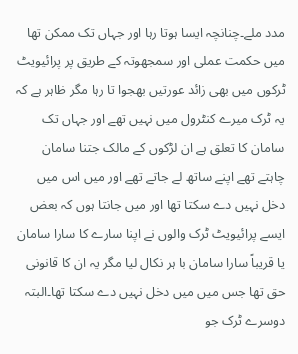مدد ملے۔چنانچہ ایسا ہوتا رہا اور جہاں تک ممکن تھا میں حکمت عملی اور سمجھوتہ کے طریق پر پرائیویٹ ٹرکوں میں بھی زائد عورتیں بھجوا تا رہا مگر ظاہر ہے کہ یہ ٹرک میرے کنٹرول میں نہیں تھے اور جہاں تک سامان کا تعلق ہے ان لڑکوں کے مالک جتنا سامان چاہتے تھے اپنے ساتھ لے جاتے تھے اور میں اس میں دخل نہیں دے سکتا تھا اور میں جانتا ہوں کہ بعض ایسے پرائیویٹ ٹرک والوں نے اپنا سارے کا سارا سامان یا قریباً سارا سامان با ہر نکال لیا مگر یہ ان کا قانونی حق تھا جس میں میں دخل نہیں دے سکتا تھا۔البتہ دوسرے ٹرک جو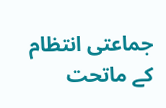جماعتی انتظام کے ماتحت